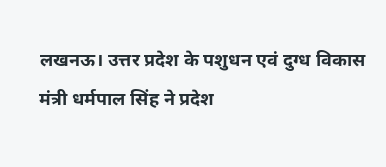लखनऊ। उत्तर प्रदेश के पशुधन एवं दुग्ध विकास मंत्री धर्मपाल सिंह ने प्रदेश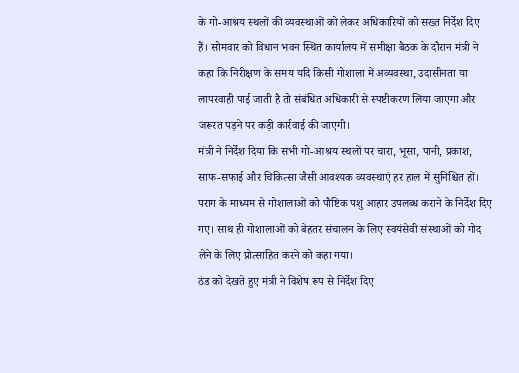के गो-आश्रय स्थलों की व्यवस्थाओं को लेकर अधिकारियों को सख्त निर्देश दिए हैं। सोमवार को विधान भवन स्थित कार्यालय में समीक्षा बैठक के दौरान मंत्री ने कहा कि निरीक्षण के समय यदि किसी गोशाला में अव्यवस्था, उदासीनता या लापरवाही पाई जाती है तो संबंधित अधिकारी से स्पष्टीकरण लिया जाएगा और जरूरत पड़ने पर कड़ी कार्रवाई की जाएगी।
मंत्री ने निर्देश दिया कि सभी गो-आश्रय स्थलों पर चारा, भूसा, पानी, प्रकाश, साफ-सफाई और चिकित्सा जैसी आवश्यक व्यवस्थाएं हर हाल में सुनिश्चित हों। पराग के माध्यम से गोशालाओं को पौष्टिक पशु आहार उपलब्ध कराने के निर्देश दिए गए। साथ ही गोशालाओं को बेहतर संचालन के लिए स्वयंसेवी संस्थाओं को गोद लेने के लिए प्रोत्साहित करने को कहा गया।
ठंड को देखते हुए मंत्री ने विशेष रूप से निर्देश दिए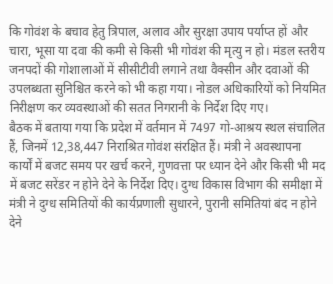कि गोवंश के बचाव हेतु त्रिपाल, अलाव और सुरक्षा उपाय पर्याप्त हों और चारा, भूसा या दवा की कमी से किसी भी गोवंश की मृत्यु न हो। मंडल स्तरीय जनपदों की गोशालाओं में सीसीटीवी लगाने तथा वैक्सीन और दवाओं की उपलब्धता सुनिश्चित करने को भी कहा गया। नोडल अधिकारियों को नियमित निरीक्षण कर व्यवस्थाओं की सतत निगरानी के निर्देश दिए गए।
बैठक में बताया गया कि प्रदेश में वर्तमान में 7497 गो-आश्रय स्थल संचालित हैं, जिनमें 12,38,447 निराश्रित गोवंश संरक्षित हैं। मंत्री ने अवस्थापना कार्यों में बजट समय पर खर्च करने, गुणवत्ता पर ध्यान देने और किसी भी मद में बजट सरेंडर न होने देने के निर्देश दिए। दुग्ध विकास विभाग की समीक्षा में मंत्री ने दुग्ध समितियों की कार्यप्रणाली सुधारने, पुरानी समितियां बंद न होने देने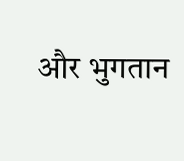और भुगतान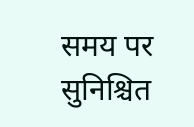समय पर सुनिश्चित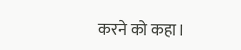करने को कहा।